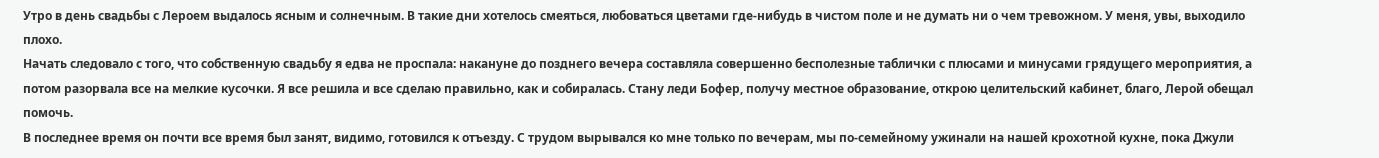Утро в день свадьбы с Лероем выдалось ясным и солнечным. В такие дни хотелось смеяться, любоваться цветами где-нибудь в чистом поле и не думать ни о чем тревожном. У меня, увы, выходило плохо.
Начать следовало с того, что собственную свадьбу я едва не проспала: накануне до позднего вечера составляла совершенно бесполезные таблички с плюсами и минусами грядущего мероприятия, а потом разорвала все на мелкие кусочки. Я все решила и все сделаю правильно, как и собиралась. Стану леди Бофер, получу местное образование, открою целительский кабинет, благо, Лерой обещал помочь.
В последнее время он почти все время был занят, видимо, готовился к отъезду. С трудом вырывался ко мне только по вечерам, мы по-семейному ужинали на нашей крохотной кухне, пока Джули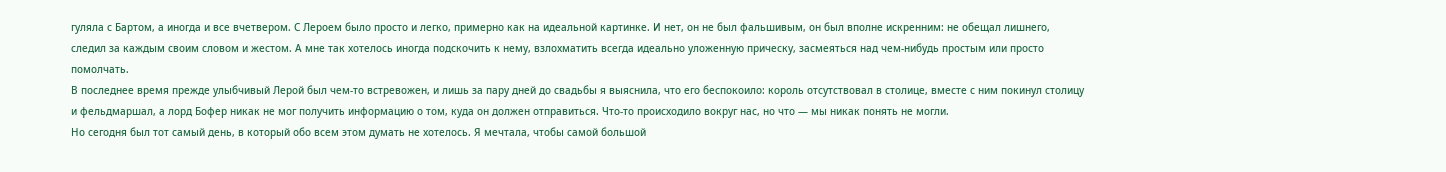гуляла с Бартом, а иногда и все вчетвером. С Лероем было просто и легко, примерно как на идеальной картинке. И нет, он не был фальшивым, он был вполне искренним: не обещал лишнего, следил за каждым своим словом и жестом. А мне так хотелось иногда подскочить к нему, взлохматить всегда идеально уложенную прическу, засмеяться над чем-нибудь простым или просто помолчать.
В последнее время прежде улыбчивый Лерой был чем-то встревожен, и лишь за пару дней до свадьбы я выяснила, что его беспокоило: король отсутствовал в столице, вместе с ним покинул столицу и фельдмаршал, а лорд Бофер никак не мог получить информацию о том, куда он должен отправиться. Что-то происходило вокруг нас, но что — мы никак понять не могли.
Но сегодня был тот самый день, в который обо всем этом думать не хотелось. Я мечтала, чтобы самой большой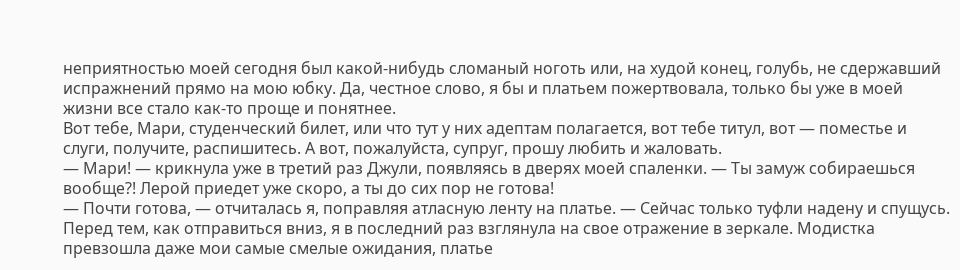неприятностью моей сегодня был какой-нибудь сломаный ноготь или, на худой конец, голубь, не сдержавший испражнений прямо на мою юбку. Да, честное слово, я бы и платьем пожертвовала, только бы уже в моей жизни все стало как-то проще и понятнее.
Вот тебе, Мари, студенческий билет, или что тут у них адептам полагается, вот тебе титул, вот — поместье и слуги, получите, распишитесь. А вот, пожалуйста, супруг, прошу любить и жаловать.
— Мари! — крикнула уже в третий раз Джули, появляясь в дверях моей спаленки. — Ты замуж собираешься вообще?! Лерой приедет уже скоро, а ты до сих пор не готова!
— Почти готова, — отчиталась я, поправляя атласную ленту на платье. — Сейчас только туфли надену и спущусь.
Перед тем, как отправиться вниз, я в последний раз взглянула на свое отражение в зеркале. Модистка превзошла даже мои самые смелые ожидания, платье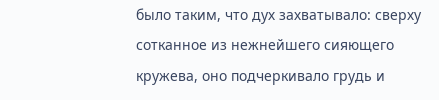было таким, что дух захватывало: сверху сотканное из нежнейшего сияющего кружева, оно подчеркивало грудь и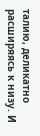талию, деликатно расширяясь к низу. И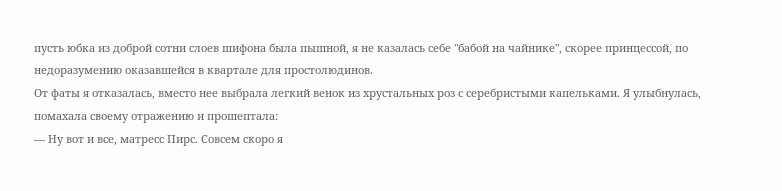пусть юбка из доброй сотни слоев шифона была пышной, я не казалась себе "бабой на чайнике", скорее принцессой, по недоразумению оказавшейся в квартале для простолюдинов.
От фаты я отказалась, вместо нее выбрала легкий венок из хрустальных роз с серебристыми капельками. Я улыбнулась, помахала своему отражению и прошептала:
— Ну вот и все, матресс Пирс. Совсем скоро я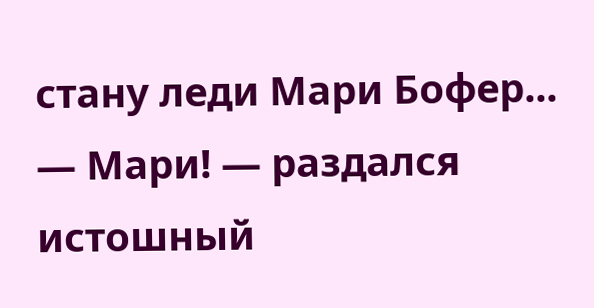стану леди Мари Бофер...
— Мари! — раздался истошный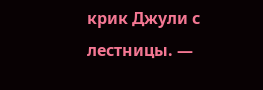крик Джули с лестницы. —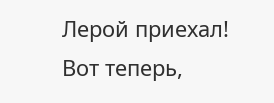Лерой приехал!
Вот теперь,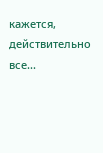кажется, действительно все...